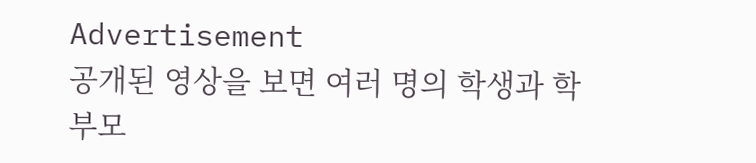Advertisement
공개된 영상을 보면 여러 명의 학생과 학부모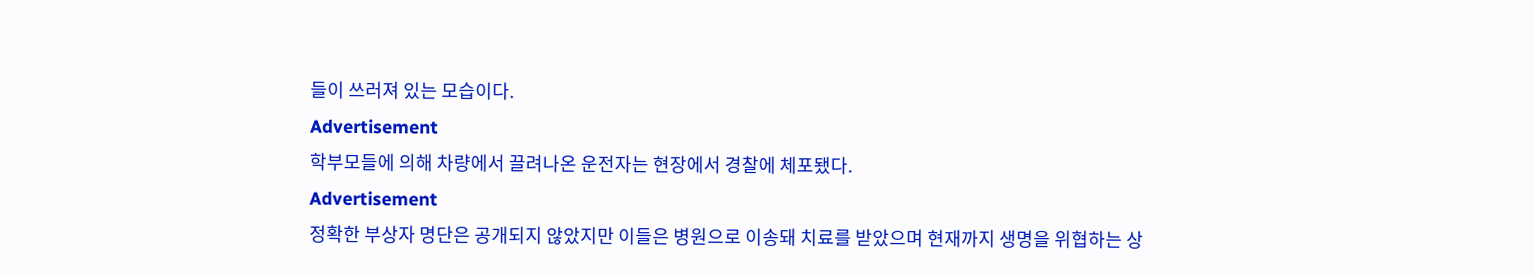들이 쓰러져 있는 모습이다.
Advertisement
학부모들에 의해 차량에서 끌려나온 운전자는 현장에서 경찰에 체포됐다.
Advertisement
정확한 부상자 명단은 공개되지 않았지만 이들은 병원으로 이송돼 치료를 받았으며 현재까지 생명을 위협하는 상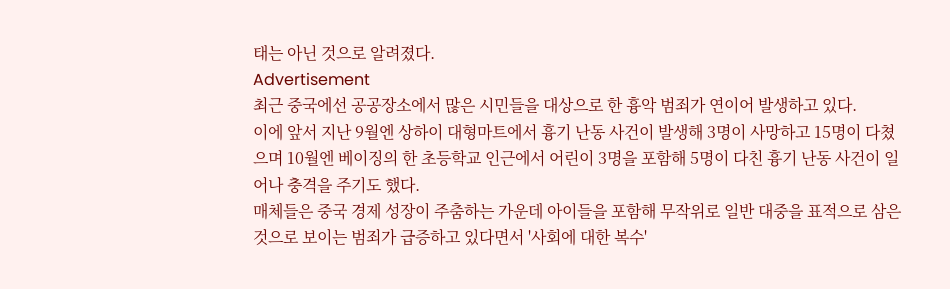태는 아닌 것으로 알려졌다.
Advertisement
최근 중국에선 공공장소에서 많은 시민들을 대상으로 한 흉악 범죄가 연이어 발생하고 있다.
이에 앞서 지난 9월엔 상하이 대형마트에서 흉기 난동 사건이 발생해 3명이 사망하고 15명이 다쳤으며 10월엔 베이징의 한 초등학교 인근에서 어린이 3명을 포함해 5명이 다친 흉기 난동 사건이 일어나 충격을 주기도 했다.
매체들은 중국 경제 성장이 주춤하는 가운데 아이들을 포함해 무작위로 일반 대중을 표적으로 삼은 것으로 보이는 범죄가 급증하고 있다면서 '사회에 대한 복수'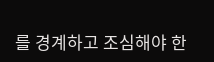를 경계하고 조심해야 한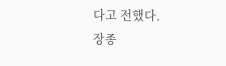다고 전했다.
장종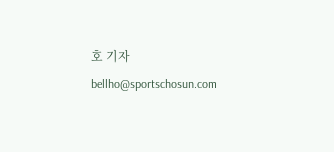호 기자 bellho@sportschosun.com